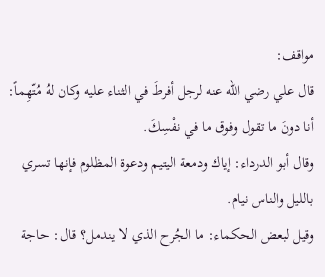مواقف:
قال علي رضي الله عنه لرجل أفرطَ في الثناء عليه وكان لهُ مُتّهِماً: أنا دونَ ما تقول وفوق ما في نفْسِكَ.
وقال أبو الدرداء: إياك ودمعة اليتيم ودعوة المظلوم فإنها تسري بالليل والناس نيام.
وقيل لبعض الحكماء: ما الجُرح الذي لا يندمل؟ قال: حاجة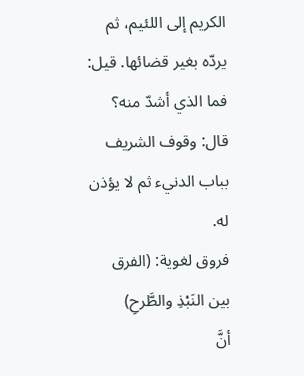الكريم إلى اللئيم، ثم يردّه بغير قضائها. قيل: فما الذي أشدّ منه؟ قال: وقوف الشريف بباب الدنيء ثم لا يؤذن له.
فروق لغوية: (الفرق بين النَبْذِ والطَّرحِ)
أنَّ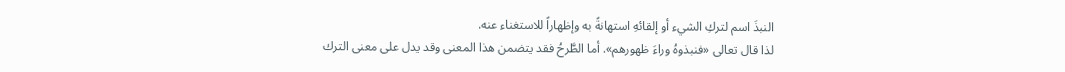النبذَ اسم لتركِ الشيء أو إلقائهِ استهانةً به وإظهاراً للاستغناء عنه.
لذا قال تعالى «فنبذوهُ وراءَ ظهورهم». أما الطَّرحُ فقد يتضمن هذا المعنى وقد يدل على معنى الترك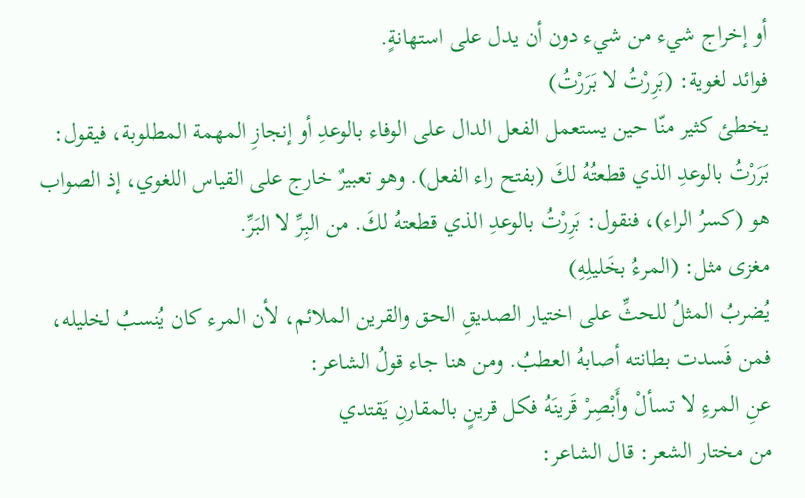أو إخراج شيء من شيء دون أن يدل على استهانةٍ.
فوائد لغوية: (بَرِرْتُ لا بَرَرْتُ)
يخطئ كثير منّا حين يستعمل الفعل الدال على الوفاء بالوعدِ أو إنجازِ المهمة المطلوبة، فيقول: بَرَرْتُ بالوعدِ الذي قطعتُهُ لكَ (بفتح راء الفعل). وهو تعبيرٌ خارج على القياس اللغوي، إذ الصواب هو (كسرُ الراء)، فنقول: بَرِرْتُ بالوعدِ الذي قطعتهُ لكَ. من البِرِّ لا البَرِّ.
مغزى مثل: (المرءُ بخَليلِهِ)
يُضربُ المثلُ للحثِّ على اختيار الصديقِ الحق والقرين الملائم، لأن المرء كان يُنسبُ لخليله، فمن فَسدت بطانته أصابهُ العطبُ. ومن هنا جاء قولُ الشاعر:
عنِ المرءِ لا تسألْ وأَبْصِرْ قَرينَهُ فكل قرينٍ بالمقارنِ يَقتدي
من مختار الشعر: قال الشاعر: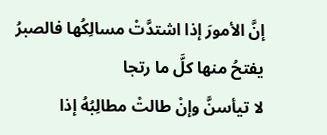إنَّ الأمورَ إذا اشتدَّتْ مسالِكُها فالصبرُ يفتحُ منها كلَّ ما رتجا
لا تيأسنَّ وإنْ طالتْ مطالِبُهُ إذا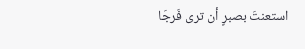استعنتَ بصبرٍ أن ترى فَرجَا